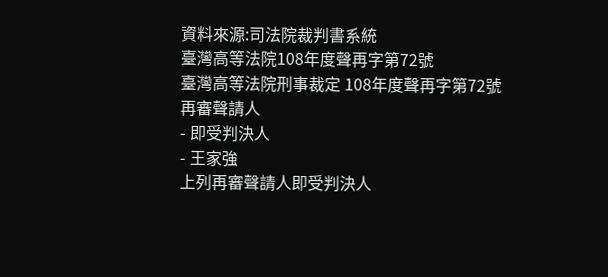資料來源:司法院裁判書系統
臺灣高等法院108年度聲再字第72號
臺灣高等法院刑事裁定 108年度聲再字第72號
再審聲請人
- 即受判決人
- 王家強
上列再審聲請人即受判決人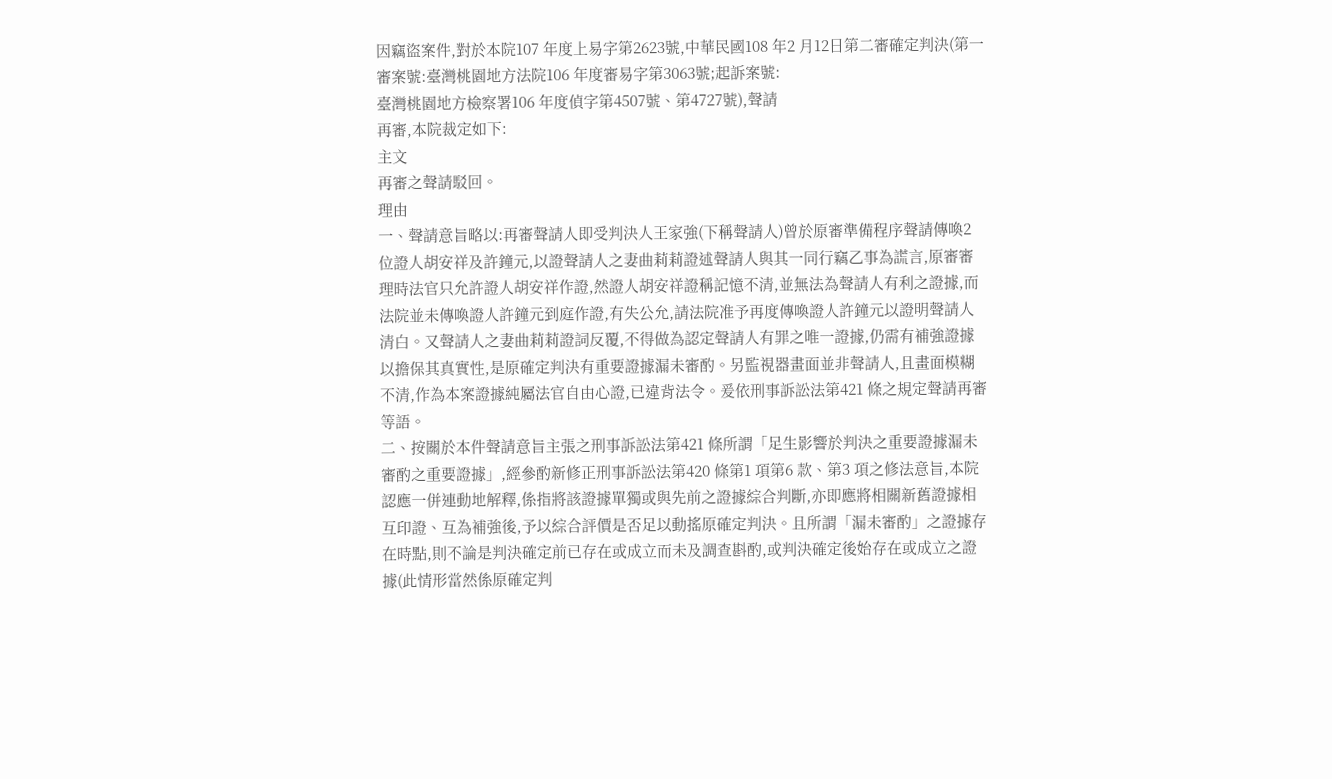因竊盜案件,對於本院107 年度上易字第2623號,中華民國108 年2 月12日第二審確定判決(第一審案號:臺灣桃園地方法院106 年度審易字第3063號;起訴案號:
臺灣桃園地方檢察署106 年度偵字第4507號、第4727號),聲請
再審,本院裁定如下:
主文
再審之聲請駁回。
理由
一、聲請意旨略以:再審聲請人即受判決人王家強(下稱聲請人)曾於原審準備程序聲請傳喚2 位證人胡安祥及許鐘元,以證聲請人之妻曲莉莉證述聲請人與其一同行竊乙事為謊言,原審審理時法官只允許證人胡安祥作證,然證人胡安祥證稱記憶不清,並無法為聲請人有利之證據,而法院並未傳喚證人許鐘元到庭作證,有失公允,請法院准予再度傳喚證人許鐘元以證明聲請人清白。又聲請人之妻曲莉莉證詞反覆,不得做為認定聲請人有罪之唯一證據,仍需有補強證據以擔保其真實性,是原確定判決有重要證據漏未審酌。另監視器畫面並非聲請人,且畫面模糊不清,作為本案證據純屬法官自由心證,已違背法令。爰依刑事訴訟法第421 條之規定聲請再審等語。
二、按關於本件聲請意旨主張之刑事訴訟法第421 條所謂「足生影響於判決之重要證據漏未審酌之重要證據」,經參酌新修正刑事訴訟法第420 條第1 項第6 款、第3 項之修法意旨,本院認應一併連動地解釋,係指將該證據單獨或與先前之證據綜合判斷,亦即應將相關新舊證據相互印證、互為補強後,予以綜合評價是否足以動搖原確定判決。且所謂「漏未審酌」之證據存在時點,則不論是判決確定前已存在或成立而未及調查斟酌,或判決確定後始存在或成立之證據(此情形當然係原確定判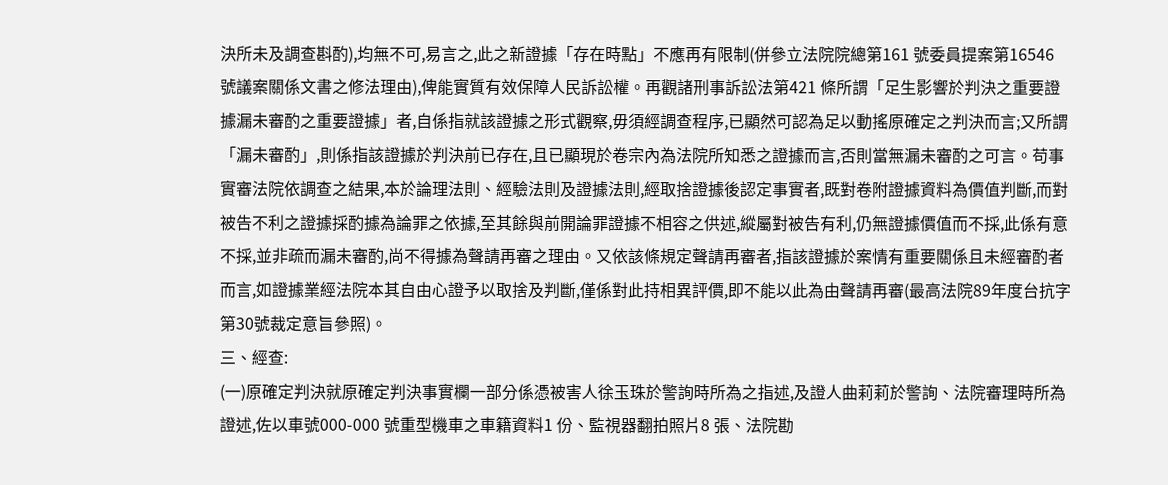決所未及調查斟酌),均無不可,易言之,此之新證據「存在時點」不應再有限制(併參立法院院總第161 號委員提案第16546 號議案關係文書之修法理由),俾能實質有效保障人民訴訟權。再觀諸刑事訴訟法第421 條所謂「足生影響於判決之重要證據漏未審酌之重要證據」者,自係指就該證據之形式觀察,毋須經調查程序,已顯然可認為足以動搖原確定之判決而言;又所謂「漏未審酌」,則係指該證據於判決前已存在,且已顯現於卷宗內為法院所知悉之證據而言,否則當無漏未審酌之可言。苟事實審法院依調查之結果,本於論理法則、經驗法則及證據法則,經取捨證據後認定事實者,既對卷附證據資料為價值判斷,而對被告不利之證據採酌據為論罪之依據,至其餘與前開論罪證據不相容之供述,縱屬對被告有利,仍無證據價值而不採,此係有意不採,並非疏而漏未審酌,尚不得據為聲請再審之理由。又依該條規定聲請再審者,指該證據於案情有重要關係且未經審酌者而言,如證據業經法院本其自由心證予以取捨及判斷,僅係對此持相異評價,即不能以此為由聲請再審(最高法院89年度台抗字第30號裁定意旨參照)。
三、經查:
(一)原確定判決就原確定判決事實欄一部分係憑被害人徐玉珠於警詢時所為之指述,及證人曲莉莉於警詢、法院審理時所為證述,佐以車號000-000 號重型機車之車籍資料1 份、監視器翻拍照片8 張、法院勘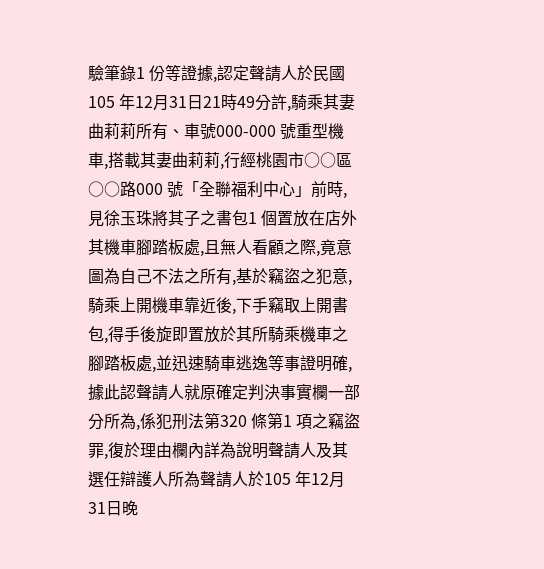驗筆錄1 份等證據,認定聲請人於民國105 年12月31日21時49分許,騎乘其妻曲莉莉所有、車號000-000 號重型機車,搭載其妻曲莉莉,行經桃園市○○區○○路000 號「全聯福利中心」前時,見徐玉珠將其子之書包1 個置放在店外其機車腳踏板處,且無人看顧之際,竟意圖為自己不法之所有,基於竊盜之犯意,騎乘上開機車靠近後,下手竊取上開書包,得手後旋即置放於其所騎乘機車之腳踏板處,並迅速騎車逃逸等事證明確,據此認聲請人就原確定判決事實欄一部分所為,係犯刑法第320 條第1 項之竊盜罪,復於理由欄內詳為說明聲請人及其選任辯護人所為聲請人於105 年12月31日晚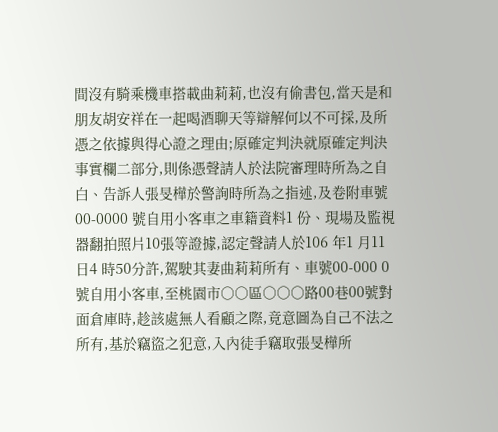間沒有騎乘機車搭載曲莉莉,也沒有偷書包,當天是和朋友胡安祥在一起喝酒聊天等辯解何以不可採,及所憑之依據與得心證之理由;原確定判決就原確定判決事實欄二部分,則係憑聲請人於法院審理時所為之自白、告訴人張旻樺於警詢時所為之指述,及卷附車號00-0000 號自用小客車之車籍資料1 份、現場及監視器翻拍照片10張等證據,認定聲請人於106 年1 月11日4 時50分許,駕駛其妻曲莉莉所有、車號00-000 0號自用小客車,至桃園市○○區○○○路00巷00號對面倉庫時,趁該處無人看顧之際,竟意圖為自己不法之所有,基於竊盜之犯意,入內徒手竊取張旻樺所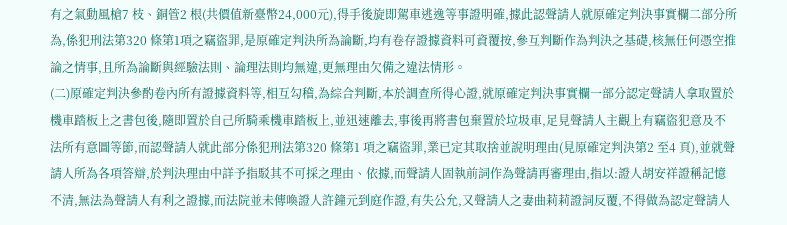有之氣動風槍7 枝、銅管2 根(共價值新臺幣24,000元),得手後旋即駕車逃逸等事證明確,據此認聲請人就原確定判決事實欄二部分所為,係犯刑法第320 條第1項之竊盜罪,是原確定判決所為論斷,均有卷存證據資料可資覆按,參互判斷作為判決之基礎,核無任何憑空推論之情事,且所為論斷與經驗法則、論理法則均無違,更無理由欠備之違法情形。
(二)原確定判決參酌卷內所有證據資料等,相互勾稽,為綜合判斷,本於調查所得心證,就原確定判決事實欄一部分認定聲請人拿取置於機車踏板上之書包後,隨即置於自己所騎乘機車踏板上,並迅速離去,事後再將書包棄置於垃圾車,足見聲請人主觀上有竊盜犯意及不法所有意圖等節,而認聲請人就此部分係犯刑法第320 條第1 項之竊盜罪,業已定其取捨並說明理由(見原確定判決第2 至4 頁),並就聲請人所為各項答辯,於判決理由中詳予指駁其不可採之理由、依據,而聲請人固執前詞作為聲請再審理由,指以:證人胡安祥證稱記憶不清,無法為聲請人有利之證據,而法院並未傳喚證人許鐘元到庭作證,有失公允,又聲請人之妻曲莉莉證詞反覆,不得做為認定聲請人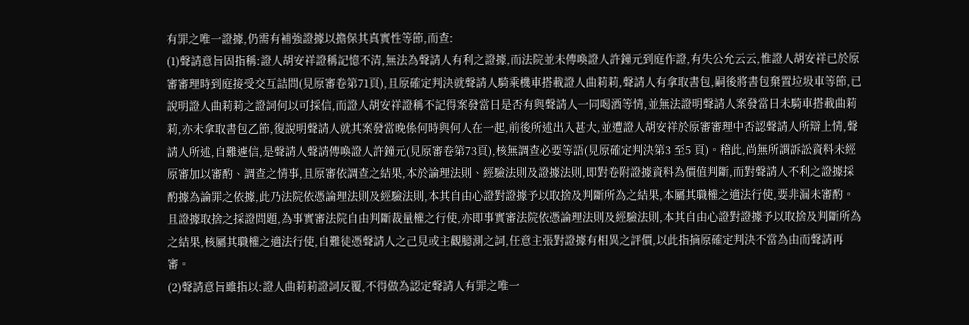有罪之唯一證據,仍需有補強證據以擔保其真實性等節,而查:
(1)聲請意旨固指稱:證人胡安祥證稱記憶不清,無法為聲請人有利之證據,而法院並未傳喚證人許鐘元到庭作證,有失公允云云,惟證人胡安祥已於原審審理時到庭接受交互詰問(見原審卷第71頁),且原確定判決就聲請人騎乘機車搭載證人曲莉莉,聲請人有拿取書包,嗣後將書包棄置垃圾車等節,已說明證人曲莉莉之證詞何以可採信,而證人胡安祥證稱不記得案發當日是否有與聲請人一同喝酒等情,並無法證明聲請人案發當日未騎車搭載曲莉莉,亦未拿取書包乙節,復說明聲請人就其案發當晚係何時與何人在一起,前後所述出入甚大,並遭證人胡安祥於原審審理中否認聲請人所辯上情,聲請人所述,自難遽信,是聲請人聲請傳喚證人許鐘元(見原審卷第73頁),核無調查必要等語(見原確定判決第3 至5 頁)。稽此,尚無所謂訴訟資料未經原審加以審酌、調查之情事,且原審依調查之結果,本於論理法則、經驗法則及證據法則,即對卷附證據資料為價值判斷,而對聲請人不利之證據採酌據為論罪之依據,此乃法院依憑論理法則及經驗法則,本其自由心證對證據予以取捨及判斷所為之結果,本屬其職權之適法行使,要非漏未審酌。且證據取捨之採證問題,為事實審法院自由判斷裁量權之行使,亦即事實審法院依憑論理法則及經驗法則,本其自由心證對證據予以取捨及判斷所為之結果,核屬其職權之適法行使,自難徒憑聲請人之己見或主觀臆測之詞,任意主張對證據有相異之評價,以此指摘原確定判決不當為由而聲請再審。
(2)聲請意旨雖指以:證人曲莉莉證詞反覆,不得做為認定聲請人有罪之唯一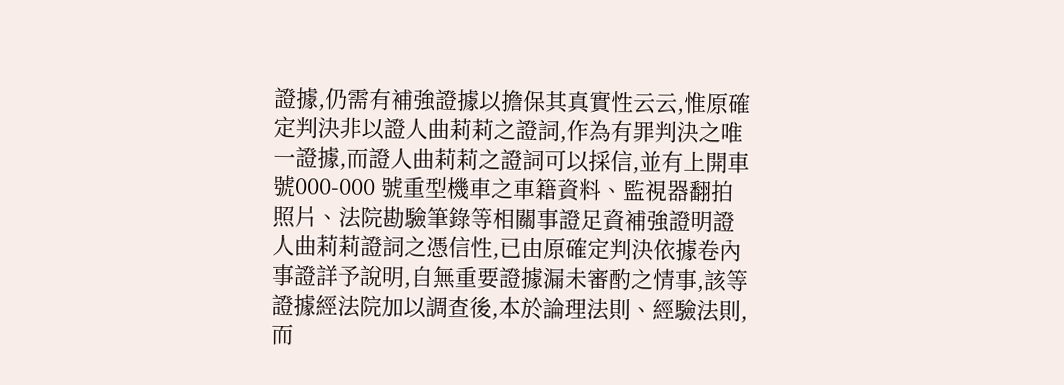證據,仍需有補強證據以擔保其真實性云云,惟原確定判決非以證人曲莉莉之證詞,作為有罪判決之唯一證據,而證人曲莉莉之證詞可以採信,並有上開車號000-000 號重型機車之車籍資料、監視器翻拍照片、法院勘驗筆錄等相關事證足資補強證明證人曲莉莉證詞之憑信性,已由原確定判決依據卷內事證詳予說明,自無重要證據漏未審酌之情事,該等證據經法院加以調查後,本於論理法則、經驗法則,而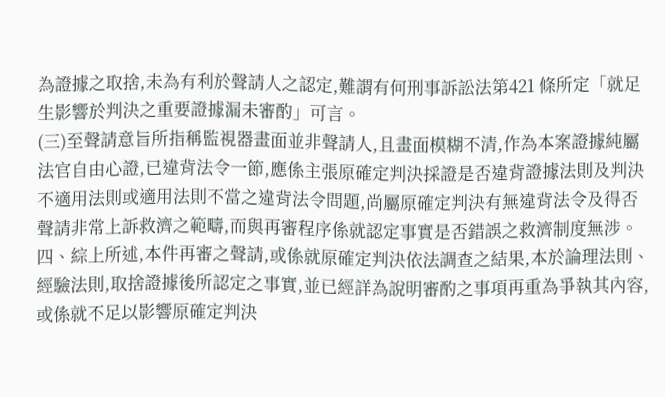為證據之取捨,未為有利於聲請人之認定,難謂有何刑事訴訟法第421 條所定「就足生影響於判決之重要證據漏未審酌」可言。
(三)至聲請意旨所指稱監視器畫面並非聲請人,且畫面模糊不清,作為本案證據純屬法官自由心證,已違背法令一節,應係主張原確定判決採證是否違背證據法則及判決不適用法則或適用法則不當之違背法令問題,尚屬原確定判決有無違背法令及得否聲請非常上訴救濟之範疇,而與再審程序係就認定事實是否錯誤之救濟制度無涉。
四、綜上所述,本件再審之聲請,或係就原確定判決依法調查之結果,本於論理法則、經驗法則,取捨證據後所認定之事實,並已經詳為說明審酌之事項再重為爭執其內容,或係就不足以影響原確定判決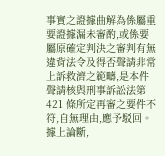事實之證據曲解為係屬重要證據漏未審酌,或係要屬原確定判決之審判有無違背法令及得否聲請非常上訴救濟之範疇,是本件聲請核與刑事訴訟法第421 條所定再審之要件不符,自無理由,應予駁回。
據上論斷,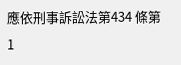應依刑事訴訟法第434 條第1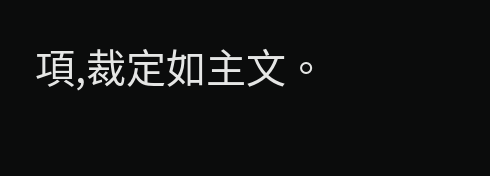項,裁定如主文。